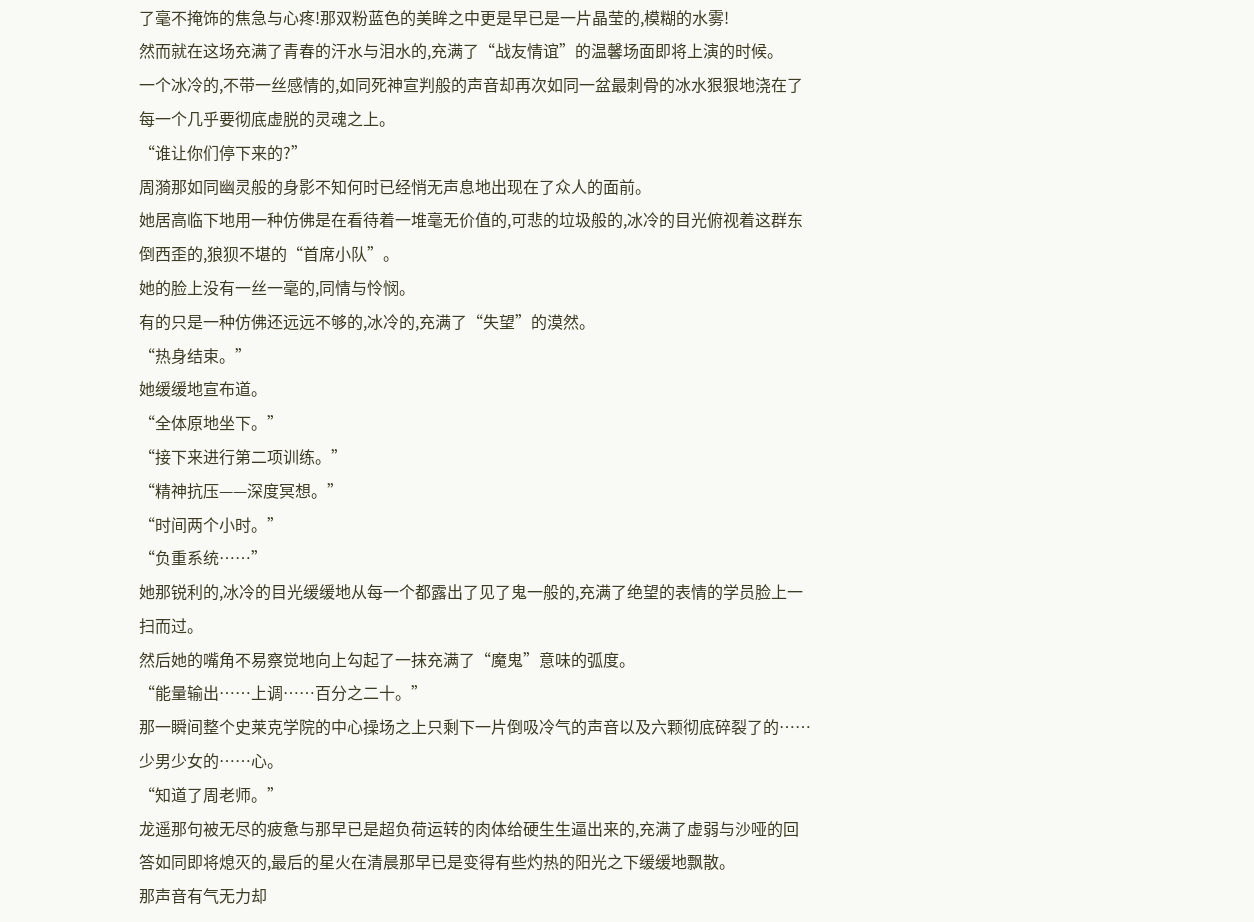了毫不掩饰的焦急与心疼!那双粉蓝色的美眸之中更是早已是一片晶莹的,模糊的水雾!
然而就在这场充满了青春的汗水与泪水的,充满了“战友情谊”的温馨场面即将上演的时候。
一个冰冷的,不带一丝感情的,如同死神宣判般的声音却再次如同一盆最刺骨的冰水狠狠地浇在了每一个几乎要彻底虚脱的灵魂之上。
“谁让你们停下来的?”
周漪那如同幽灵般的身影不知何时已经悄无声息地出现在了众人的面前。
她居高临下地用一种仿佛是在看待着一堆毫无价值的,可悲的垃圾般的,冰冷的目光俯视着这群东倒西歪的,狼狈不堪的“首席小队”。
她的脸上没有一丝一毫的,同情与怜悯。
有的只是一种仿佛还远远不够的,冰冷的,充满了“失望”的漠然。
“热身结束。”
她缓缓地宣布道。
“全体原地坐下。”
“接下来进行第二项训练。”
“精神抗压——深度冥想。”
“时间两个小时。”
“负重系统……”
她那锐利的,冰冷的目光缓缓地从每一个都露出了见了鬼一般的,充满了绝望的表情的学员脸上一扫而过。
然后她的嘴角不易察觉地向上勾起了一抹充满了“魔鬼”意味的弧度。
“能量输出……上调……百分之二十。”
那一瞬间整个史莱克学院的中心操场之上只剩下一片倒吸冷气的声音以及六颗彻底碎裂了的……少男少女的……心。
“知道了周老师。”
龙遥那句被无尽的疲惫与那早已是超负荷运转的肉体给硬生生逼出来的,充满了虚弱与沙哑的回答如同即将熄灭的,最后的星火在清晨那早已是变得有些灼热的阳光之下缓缓地飘散。
那声音有气无力却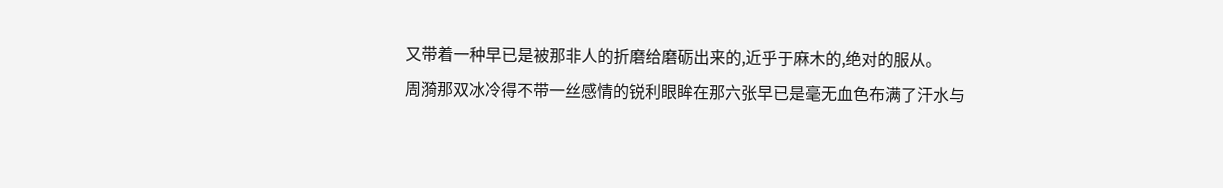又带着一种早已是被那非人的折磨给磨砺出来的,近乎于麻木的,绝对的服从。
周漪那双冰冷得不带一丝感情的锐利眼眸在那六张早已是毫无血色布满了汗水与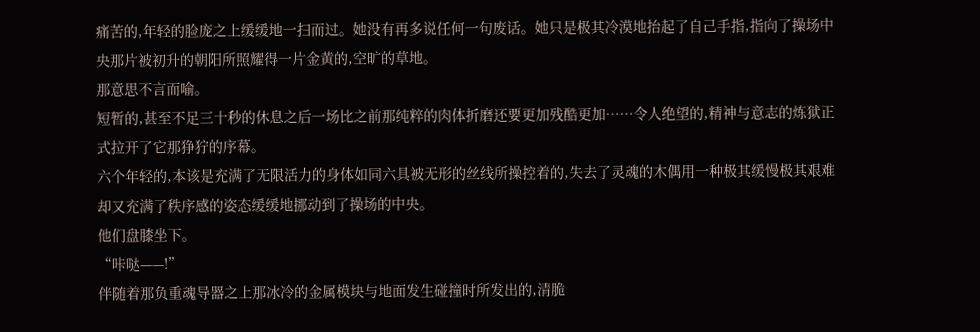痛苦的,年轻的脸庞之上缓缓地一扫而过。她没有再多说任何一句废话。她只是极其冷漠地抬起了自己手指,指向了操场中央那片被初升的朝阳所照耀得一片金黄的,空旷的草地。
那意思不言而喻。
短暂的,甚至不足三十秒的休息之后一场比之前那纯粹的肉体折磨还要更加残酷更加……令人绝望的,精神与意志的炼狱正式拉开了它那狰狞的序幕。
六个年轻的,本该是充满了无限活力的身体如同六具被无形的丝线所操控着的,失去了灵魂的木偶用一种极其缓慢极其艰难却又充满了秩序感的姿态缓缓地挪动到了操场的中央。
他们盘膝坐下。
“咔哒——!”
伴随着那负重魂导器之上那冰冷的金属模块与地面发生碰撞时所发出的,清脆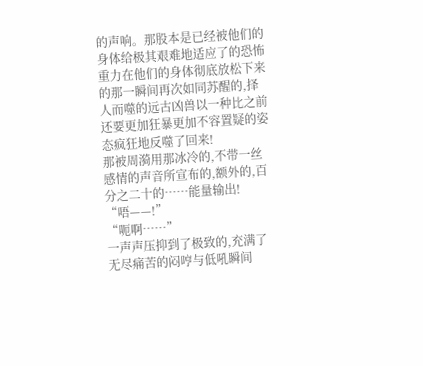的声响。那股本是已经被他们的身体给极其艰难地适应了的恐怖重力在他们的身体彻底放松下来的那一瞬间再次如同苏醒的,择人而噬的远古凶兽以一种比之前还要更加狂暴更加不容置疑的姿态疯狂地反噬了回来!
那被周漪用那冰冷的,不带一丝感情的声音所宣布的,额外的,百分之二十的……能量输出!
“唔——!”
“呃啊……”
一声声压抑到了极致的,充满了无尽痛苦的闷哼与低吼瞬间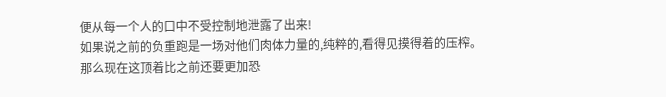便从每一个人的口中不受控制地泄露了出来!
如果说之前的负重跑是一场对他们肉体力量的,纯粹的,看得见摸得着的压榨。
那么现在这顶着比之前还要更加恐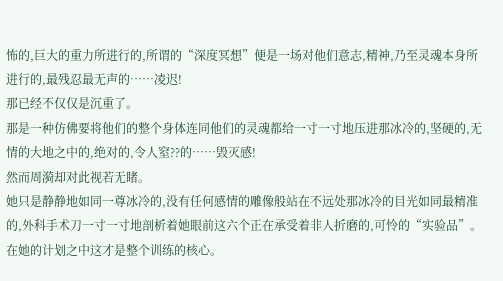怖的,巨大的重力所进行的,所谓的“深度冥想”便是一场对他们意志,精神,乃至灵魂本身所进行的,最残忍最无声的……凌迟!
那已经不仅仅是沉重了。
那是一种仿佛要将他们的整个身体连同他们的灵魂都给一寸一寸地压进那冰冷的,坚硬的,无情的大地之中的,绝对的,令人窒??的……毁灭感!
然而周漪却对此视若无睹。
她只是静静地如同一尊冰冷的,没有任何感情的雕像般站在不远处那冰冷的目光如同最精准的,外科手术刀一寸一寸地剖析着她眼前这六个正在承受着非人折磨的,可怜的“实验品”。
在她的计划之中这才是整个训练的核心。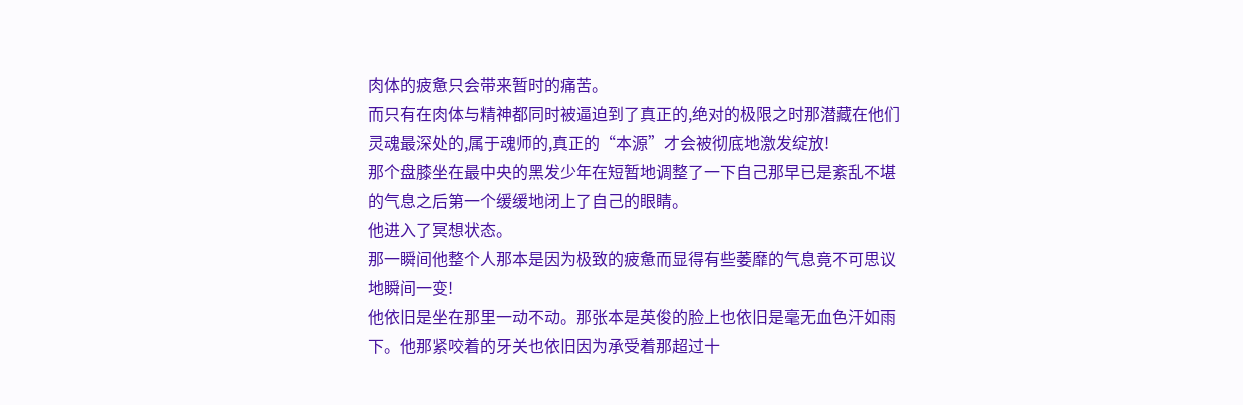肉体的疲惫只会带来暂时的痛苦。
而只有在肉体与精神都同时被逼迫到了真正的,绝对的极限之时那潜藏在他们灵魂最深处的,属于魂师的,真正的“本源”才会被彻底地激发绽放!
那个盘膝坐在最中央的黑发少年在短暂地调整了一下自己那早已是紊乱不堪的气息之后第一个缓缓地闭上了自己的眼睛。
他进入了冥想状态。
那一瞬间他整个人那本是因为极致的疲惫而显得有些萎靡的气息竟不可思议地瞬间一变!
他依旧是坐在那里一动不动。那张本是英俊的脸上也依旧是毫无血色汗如雨下。他那紧咬着的牙关也依旧因为承受着那超过十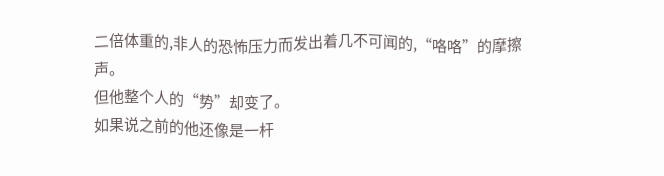二倍体重的,非人的恐怖压力而发出着几不可闻的,“咯咯”的摩擦声。
但他整个人的“势”却变了。
如果说之前的他还像是一杆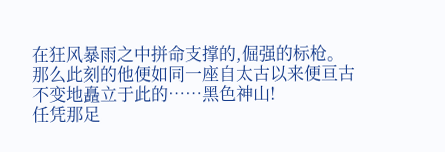在狂风暴雨之中拼命支撑的,倔强的标枪。
那么此刻的他便如同一座自太古以来便亘古不变地矗立于此的……黑色神山!
任凭那足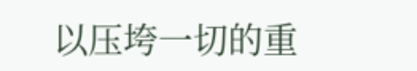以压垮一切的重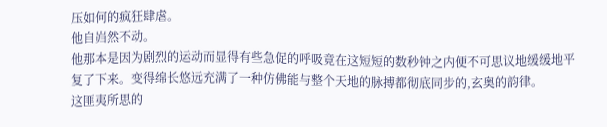压如何的疯狂肆虐。
他自岿然不动。
他那本是因为剧烈的运动而显得有些急促的呼吸竟在这短短的数秒钟之内便不可思议地缓缓地平复了下来。变得绵长悠远充满了一种仿佛能与整个天地的脉搏都彻底同步的,玄奥的韵律。
这匪夷所思的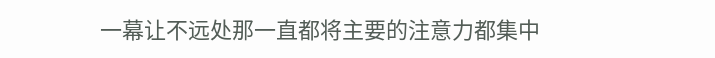一幕让不远处那一直都将主要的注意力都集中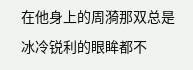在他身上的周漪那双总是冰冷锐利的眼眸都不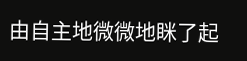由自主地微微地眯了起